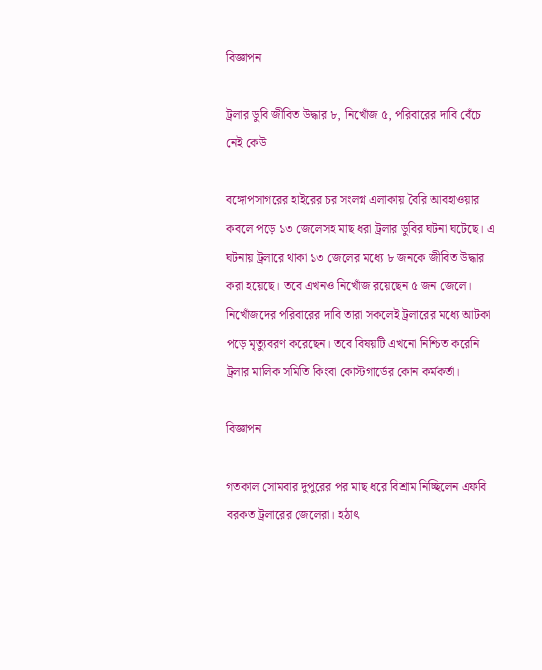বিজ্ঞাপন

ট্রলার ডুবি জীবিত উদ্ধার ৮, নিখোঁজ ৫, পরিবারের দাবি বেঁচে নেই কেউ

বঙ্গোপসাগরের হাইরের চর সংলগ্ন এলাকায় বৈরি আবহাওয়ার কবলে পড়ে ১৩ জেলেসহ মাছ ধরা ট্রলার ডুবির ঘটনা ঘটেছে। এ ঘটনায় ট্রলারে থাকা ১৩ জেলের মধ্যে ৮ জনকে জীবিত উদ্ধার করা হয়েছে। তবে এখনও নিখোঁজ রয়েছেন ৫ জন জেলে। নিখোঁজদের পরিবারের দাবি তারা সকলেই ট্রলারের মধ্যে আটকা পড়ে মৃত্যুবরণ করেছেন। তবে বিষয়টি এখনো নিশ্চিত করেনি ট্রলার মালিক সমিতি কিংবা কোস্টগার্ডের কোন কর্মকর্তা।

বিজ্ঞাপন

গতকাল সোমবার দুপুরের পর মাছ ধরে বিশ্রাম নিচ্ছিলেন এফবি বরকত ট্রলারের জেলেরা। হঠাৎ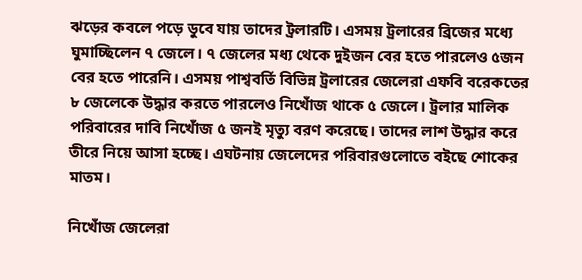ঝড়ের কবলে পড়ে ডুবে যায় তাদের ট্রলারটি। এসময় ট্রলারের ব্রিজের মধ্যে ঘুমাচ্ছিলেন ৭ জেলে। ৭ জেলের মধ্য থেকে দুইজন বের হতে পারলেও ৫জন বের হতে পারেনি। এসময় পাশ্ববর্তি বিভিন্ন ট্রলারের জেলেরা এফবি বরেকতের ৮ জেলেকে উদ্ধার করতে পারলেও নিখোঁজ থাকে ৫ জেলে। ট্রলার মালিক পরিবারের দাবি নিখোঁজ ৫ জনই মৃত্যু বরণ করেছে। তাদের লাশ উদ্ধার করে তীরে নিয়ে আসা হচ্ছে। এঘটনায় জেলেদের পরিবারগুলোতে বইছে শোকের মাতম।

নিখোঁজ জেলেরা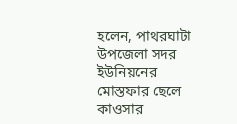হলেন, পাথরঘাটা উপজেলা সদর ইউনিয়নের মোস্তফার ছেলে কাওসার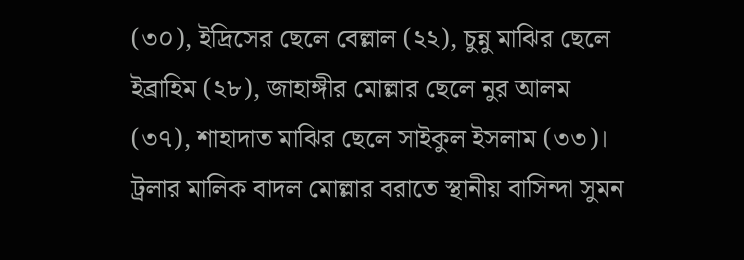(৩০), ইদ্রিসের ছেলে বেল্লাল (২২), চুন্নু মাঝির ছেলে ইব্রাহিম (২৮), জাহাঙ্গীর মোল্লার ছেলে নুর আলম (৩৭), শাহাদাত মাঝির ছেলে সাইকুল ইসলাম (৩৩)।
ট্রলার মালিক বাদল মোল্লার বরাতে স্থানীয় বাসিন্দা সুমন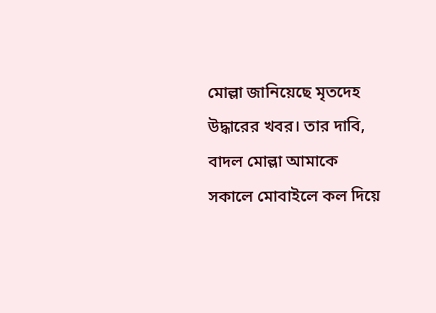মোল্লা জানিয়েছে মৃতদেহ উদ্ধারের খবর। তার দাবি, বাদল মোল্লা আমাকে সকালে মোবাইলে কল দিয়ে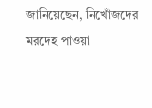জানিয়েছেন, নিখোঁজদের মরদেহ পাওয়া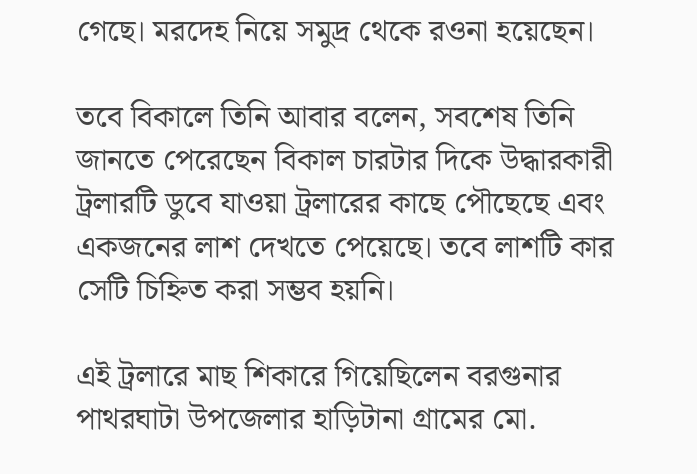গেছে। মরদেহ নিয়ে সমুদ্র থেকে রওনা হয়েছেন।

তবে বিকালে তিনি আবার বলেন, সবশেষ তিনি জানতে পেরেছেন বিকাল চারটার দিকে উদ্ধারকারী ট্রলারটি ডুবে যাওয়া ট্রলারের কাছে পৌছেছে এবং একজনের লাশ দেখতে পেয়েছে। তবে লাশটি কার সেটি চিহ্নিত করা সম্ভব হয়নি।

এই ট্রলারে মাছ শিকারে গিয়েছিলেন বরগুনার পাথরঘাটা উপজেলার হাড়িটানা গ্রামের মো.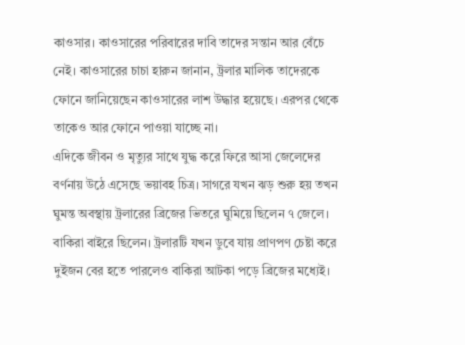কাওসার। কাওসারের পরিবারের দাবি তাদের সন্তান আর বেঁচে নেই। কাওসারের চাচা হারুন জানান, ট্রলার মালিক তাদেরকে ফোনে জানিয়েছেন কাওসারের লাশ উদ্ধার হয়েছে। এরপর থেকে তাকেও আর ফোনে পাওয়া যাচ্ছে না।
এদিকে জীবন ও মৃত্যুর সাথে যুদ্ধ করে ফিরে আসা জেলেদের বর্ণনায় উঠে এসেছে ভয়াবহ চিত্র। সাগরে যখন ঝড় শুরু হয় তখন ঘুমন্ত অবস্থায় ট্রলারের ব্রিজের ভিতরে ঘুমিয়ে ছিলেন ৭ জেলে। বাকিরা বাইরে ছিলেন। ট্রলারটি যখন ডুবে যায় প্রাণপণ চেষ্টা করে দুইজন বের হতে পারলেও বাকিরা আটকা পড়ে ব্রিজের মধ্যেই।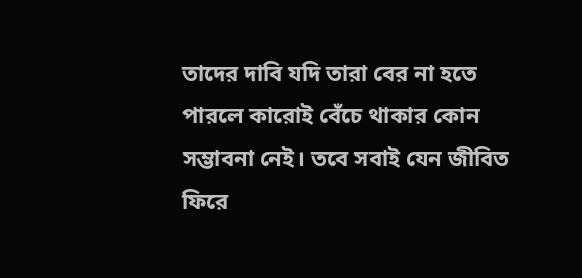তাদের দাবি যদি তারা বের না হতে পারলে কারোই বেঁচে থাকার কোন সম্ভাবনা নেই। তবে সবাই যেন জীবিত ফিরে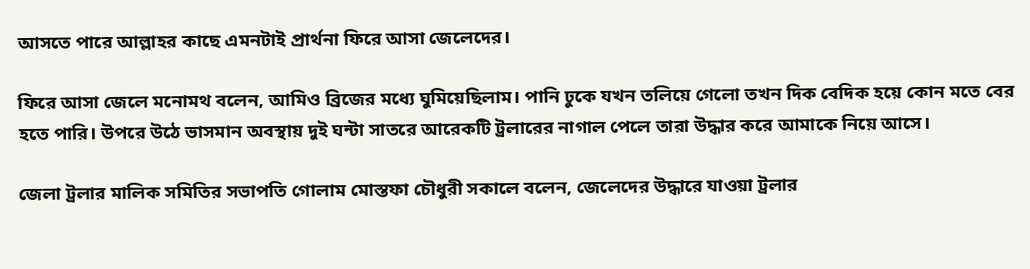আসতে পারে আল্লাহর কাছে এমনটাই প্রার্থনা ফিরে আসা জেলেদের।

ফিরে আসা জেলে মনোমথ বলেন, আমিও ব্রিজের মধ্যে ঘুমিয়েছিলাম। পানি ঢুকে যখন তলিয়ে গেলো তখন দিক বেদিক হয়ে কোন মতে বের হতে পারি। উপরে উঠে ভাসমান অবস্থায় দুই ঘন্টা সাতরে আরেকটি ট্রলারের নাগাল পেলে তারা উদ্ধার করে আমাকে নিয়ে আসে।

জেলা ট্রলার মালিক সমিতির সভাপতি গোলাম মোস্তফা চৌধুরী সকালে বলেন, জেলেদের উদ্ধারে যাওয়া ট্রলার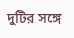দুটির সঙ্গে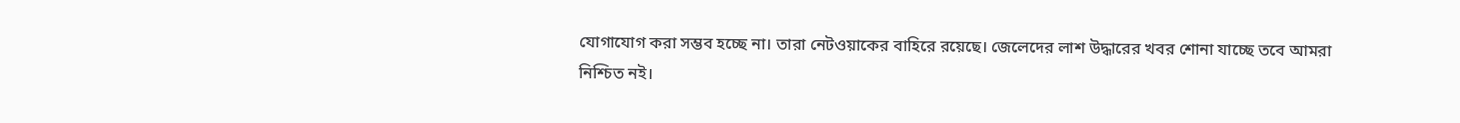যোগাযোগ করা সম্ভব হচ্ছে না। তারা নেটওয়াকের বাহিরে রয়েছে। জেলেদের লাশ উদ্ধারের খবর শোনা যাচ্ছে তবে আমরা নিশ্চিত নই।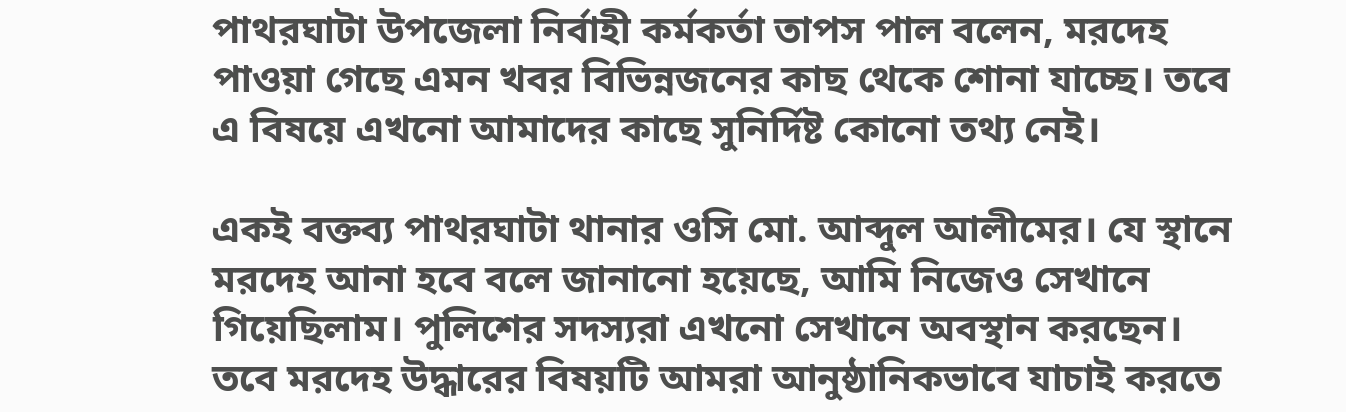পাথরঘাটা উপজেলা নির্বাহী কর্মকর্তা তাপস পাল বলেন, মরদেহ পাওয়া গেছে এমন খবর বিভিন্নজনের কাছ থেকে শোনা যাচ্ছে। তবে এ বিষয়ে এখনো আমাদের কাছে সুনির্দিষ্ট কোনো তথ্য নেই।

একই বক্তব্য পাথরঘাটা থানার ওসি মো. আব্দুল আলীমের। যে স্থানে মরদেহ আনা হবে বলে জানানো হয়েছে, আমি নিজেও সেখানে গিয়েছিলাম। পুলিশের সদস্যরা এখনো সেখানে অবস্থান করছেন। তবে মরদেহ উদ্ধারের বিষয়টি আমরা আনুষ্ঠানিকভাবে যাচাই করতে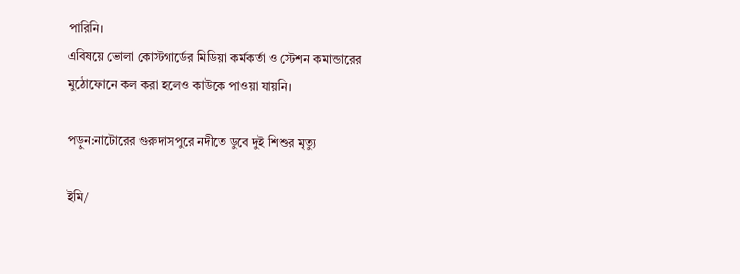পারিনি।
এবিষয়ে ভোলা কোস্টগার্ডের মিডিয়া কর্মকর্তা ও স্টেশন কমান্ডারের মুঠোফোনে কল করা হলেও কাউকে পাওয়া যায়নি।

পড়ুন:নাটোরের গুরুদাসপুরে নদীতে ডুবে দুই শিশুর মৃত্যু

ইমি/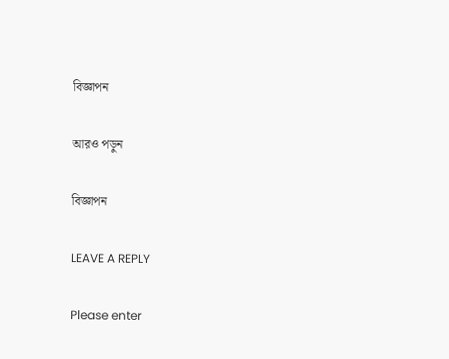বিজ্ঞাপন

আরও পড়ুন

বিজ্ঞাপন

LEAVE A REPLY

Please enter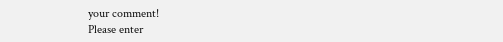your comment!
Please enter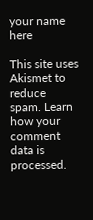your name here

This site uses Akismet to reduce spam. Learn how your comment data is processed.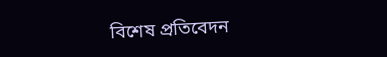বিশেষ প্রতিবেদন